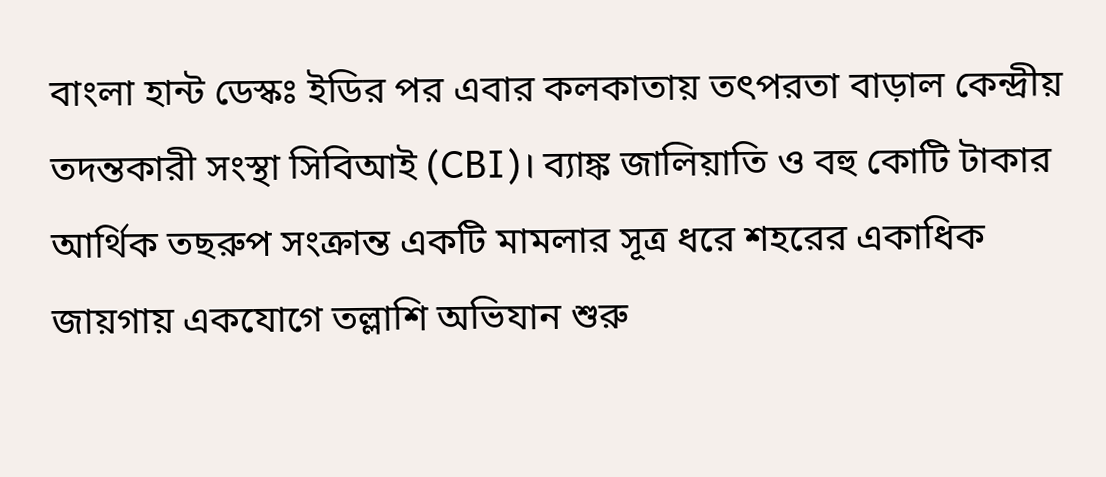বাংলা হান্ট ডেস্কঃ ইডির পর এবার কলকাতায় তৎপরতা বাড়াল কেন্দ্রীয় তদন্তকারী সংস্থা সিবিআই (CBI)। ব্যাঙ্ক জালিয়াতি ও বহু কোটি টাকার আর্থিক তছরুপ সংক্রান্ত একটি মামলার সূত্র ধরে শহরের একাধিক জায়গায় একযোগে তল্লাশি অভিযান শুরু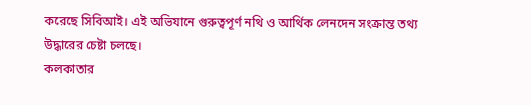করেছে সিবিআই। এই অভিযানে গুরুত্বপূর্ণ নথি ও আর্থিক লেনদেন সংক্রান্ত তথ্য উদ্ধারের চেষ্টা চলছে।
কলকাতার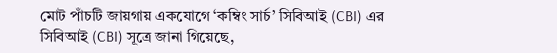মোট পাঁচটি জায়গায় একযোগে ‘কম্বিং সার্চ’ সিবিআই (CBI) এর
সিবিআই (CBI) সূত্রে জানা গিয়েছে,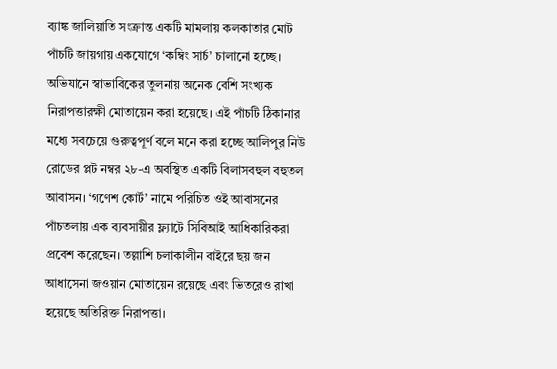ব্যাঙ্ক জালিয়াতি সংক্রান্ত একটি মামলায় কলকাতার মোট পাঁচটি জায়গায় একযোগে ‘কম্বিং সার্চ’ চালানো হচ্ছে। অভিযানে স্বাভাবিকের তুলনায় অনেক বেশি সংখ্যক নিরাপত্তারক্ষী মোতায়েন করা হয়েছে। এই পাঁচটি ঠিকানার মধ্যে সবচেয়ে গুরুত্বপূর্ণ বলে মনে করা হচ্ছে আলিপুর নিউ রোডের প্লট নম্বর ২৮-এ অবস্থিত একটি বিলাসবহুল বহুতল আবাসন। ‘গণেশ কোর্ট’ নামে পরিচিত ওই আবাসনের পাঁচতলায় এক ব্যবসায়ীর ফ্ল্যাটে সিবিআই আধিকারিকরা প্রবেশ করেছেন। তল্লাশি চলাকালীন বাইরে ছয় জন আধাসেনা জওয়ান মোতায়েন রয়েছে এবং ভিতরেও রাখা হয়েছে অতিরিক্ত নিরাপত্তা।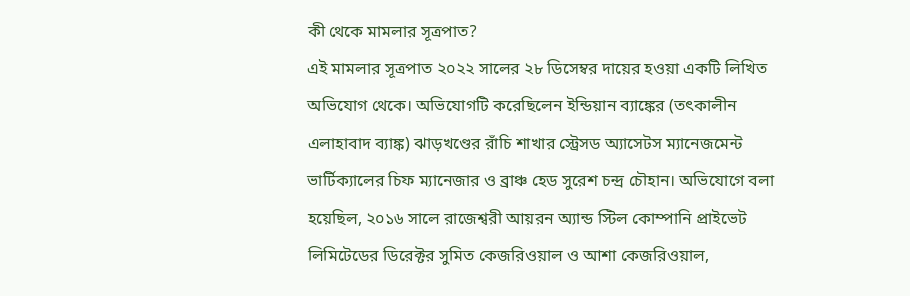কী থেকে মামলার সূত্রপাত?
এই মামলার সূত্রপাত ২০২২ সালের ২৮ ডিসেম্বর দায়ের হওয়া একটি লিখিত অভিযোগ থেকে। অভিযোগটি করেছিলেন ইন্ডিয়ান ব্যাঙ্কের (তৎকালীন এলাহাবাদ ব্যাঙ্ক) ঝাড়খণ্ডের রাঁচি শাখার স্ট্রেসড অ্যাসেটস ম্যানেজমেন্ট ভার্টিক্যালের চিফ ম্যানেজার ও ব্রাঞ্চ হেড সুরেশ চন্দ্র চৌহান। অভিযোগে বলা হয়েছিল, ২০১৬ সালে রাজেশ্বরী আয়রন অ্যান্ড স্টিল কোম্পানি প্রাইভেট লিমিটেডের ডিরেক্টর সুমিত কেজরিওয়াল ও আশা কেজরিওয়াল,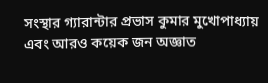সংস্থার গ্যারান্টার প্রভাস কুমার মুখোপাধ্যায় এবং আরও কয়েক জন অজ্ঞাত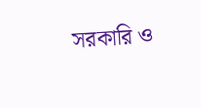সরকারি ও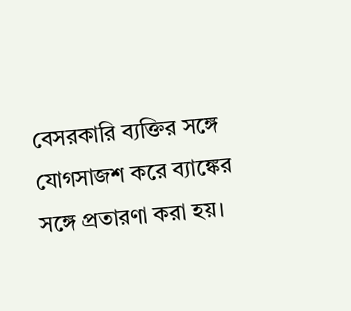বেসরকারি ব্যক্তির সঙ্গে যোগসাজশ করে ব্যাঙ্কের সঙ্গে প্রতারণা করা হয়।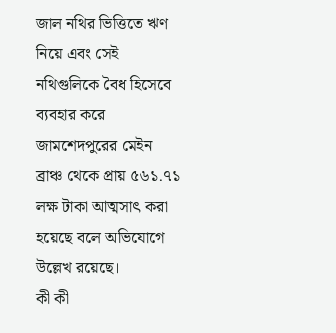জাল নথির ভিত্তিতে ঋণ নিয়ে এবং সেই নথিগুলিকে বৈধ হিসেবে ব্যবহার করে জামশেদপুরের মেইন ব্রাঞ্চ থেকে প্রায় ৫৬১.৭১ লক্ষ টাকা আত্মসাৎ করা হয়েছে বলে অভিযোগে উল্লেখ রয়েছে।
কী কী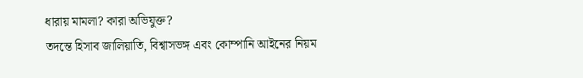ধারায় মামলা? কারা অভিযুক্ত?
তদন্তে হিসাব জালিয়াতি, বিশ্বাসভঙ্গ এবং কোম্পানি আইনের নিয়ম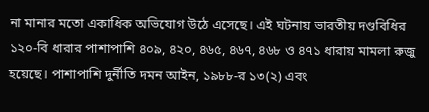না মানার মতো একাধিক অভিযোগ উঠে এসেছে। এই ঘটনায় ভারতীয় দণ্ডবিধির ১২০-বি ধারার পাশাপাশি ৪০৯, ৪২০, ৪৬৫, ৪৬৭, ৪৬৮ ও ৪৭১ ধারায় মামলা রুজু হয়েছে। পাশাপাশি দুর্নীতি দমন আইন, ১৯৮৮-র ১৩(২) এবং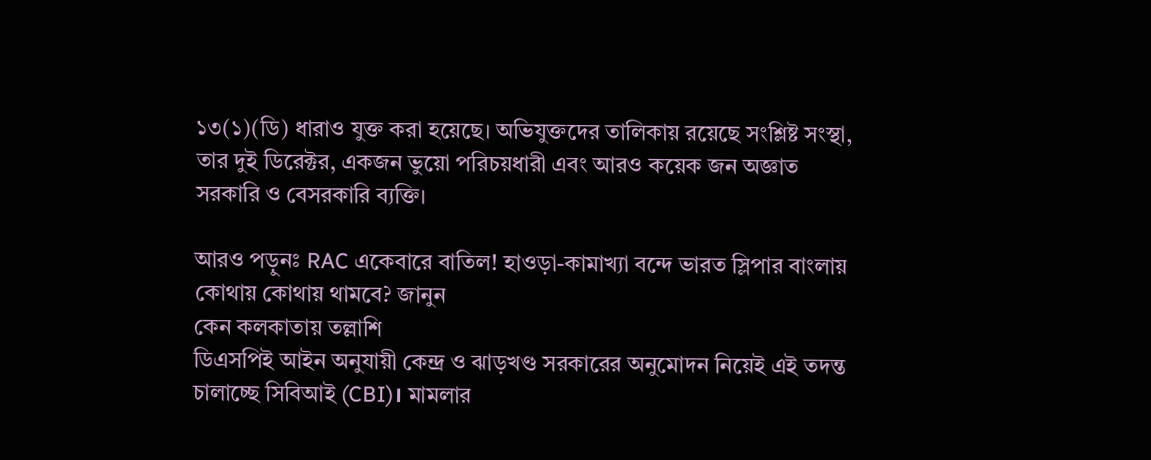১৩(১)(ডি) ধারাও যুক্ত করা হয়েছে। অভিযুক্তদের তালিকায় রয়েছে সংশ্লিষ্ট সংস্থা, তার দুই ডিরেক্টর, একজন ভুয়ো পরিচয়ধারী এবং আরও কয়েক জন অজ্ঞাত সরকারি ও বেসরকারি ব্যক্তি।

আরও পড়ুনঃ RAC একেবারে বাতিল! হাওড়া-কামাখ্যা বন্দে ভারত স্লিপার বাংলায় কোথায় কোথায় থামবে? জানুন
কেন কলকাতায় তল্লাশি
ডিএসপিই আইন অনুযায়ী কেন্দ্র ও ঝাড়খণ্ড সরকারের অনুমোদন নিয়েই এই তদন্ত চালাচ্ছে সিবিআই (CBI)। মামলার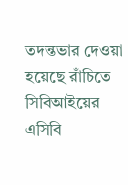তদন্তভার দেওয়া হয়েছে রাঁচিতে সিবিআইয়ের এসিবি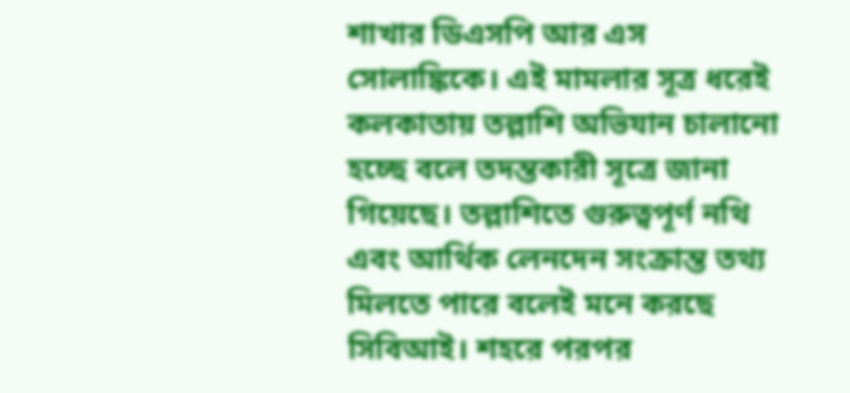শাখার ডিএসপি আর এস সোলাঙ্কিকে। এই মামলার সূত্র ধরেই কলকাতায় তল্লাশি অভিযান চালানো হচ্ছে বলে তদন্তকারী সূত্রে জানা গিয়েছে। তল্লাশিতে গুরুত্বপূর্ণ নথি এবং আর্থিক লেনদেন সংক্রান্ত তথ্য মিলতে পারে বলেই মনে করছে সিবিআই। শহরে পরপর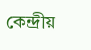কেন্দ্রীয়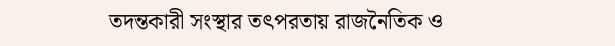তদন্তকারী সংস্থার তৎপরতায় রাজনৈতিক ও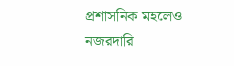প্রশাসনিক মহলেও নজরদারি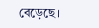বেড়েছে।